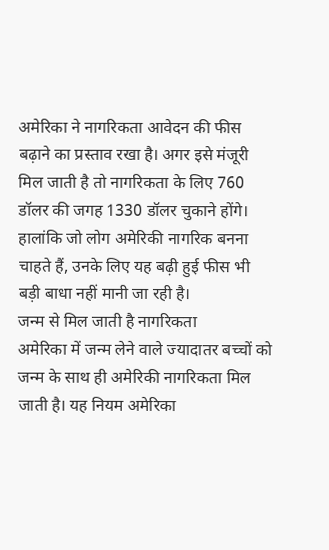अमेरिका ने नागरिकता आवेदन की फीस बढ़ाने का प्रस्ताव रखा है। अगर इसे मंजूरी मिल जाती है तो नागरिकता के लिए 760 डॉलर की जगह 1330 डॉलर चुकाने होंगे। हालांकि जो लोग अमेरिकी नागरिक बनना चाहते हैं, उनके लिए यह बढ़ी हुई फीस भी बड़ी बाधा नहीं मानी जा रही है।
जन्म से मिल जाती है नागरिकता
अमेरिका में जन्म लेने वाले ज्यादातर बच्चों को जन्म के साथ ही अमेरिकी नागरिकता मिल जाती है। यह नियम अमेरिका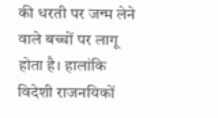की धरती पर जन्म लेने वाले बच्चों पर लागू होता है। हालांकि विदेशी राजनयिकों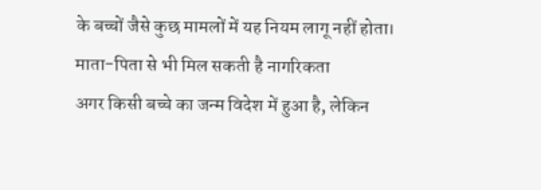के बच्चों जैसे कुछ मामलों में यह नियम लागू नहीं होता।
माता-पिता से भी मिल सकती है नागरिकता
अगर किसी बच्चे का जन्म विदेश में हुआ है, लेकिन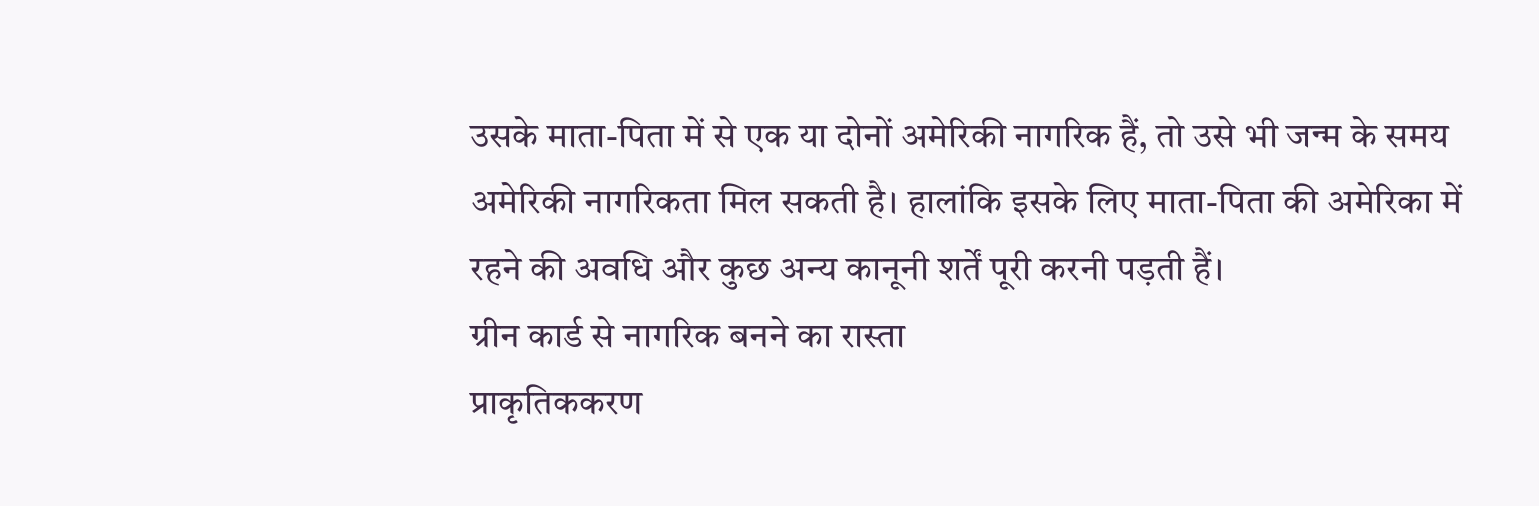उसके माता-पिता में से एक या दोनों अमेरिकी नागरिक हैं, तो उसे भी जन्म के समय अमेरिकी नागरिकता मिल सकती है। हालांकि इसके लिए माता-पिता की अमेरिका में रहने की अवधि और कुछ अन्य कानूनी शर्तें पूरी करनी पड़ती हैं।
ग्रीन कार्ड से नागरिक बनने का रास्ता
प्राकृतिककरण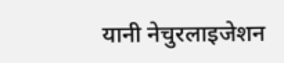यानी नेचुरलाइजेशन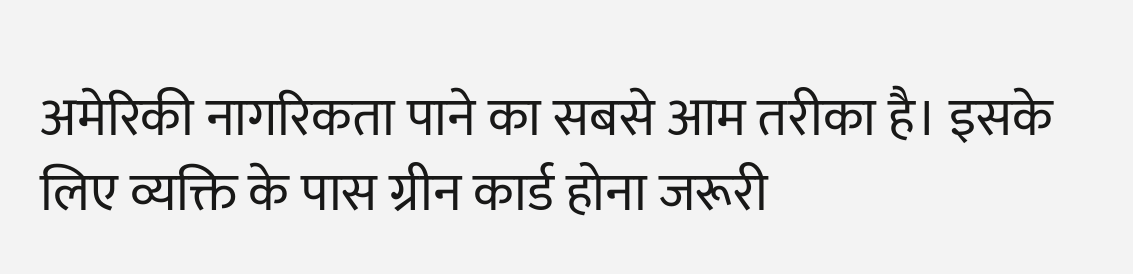अमेरिकी नागरिकता पाने का सबसे आम तरीका है। इसके लिए व्यक्ति के पास ग्रीन कार्ड होना जरूरी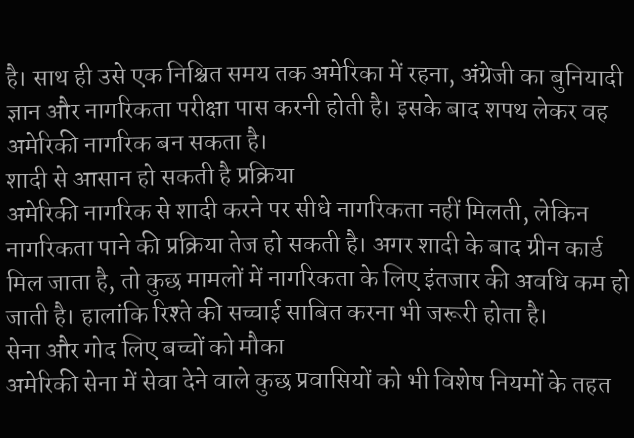है। साथ ही उसे एक निश्चित समय तक अमेरिका में रहना, अंग्रेजी का बुनियादी ज्ञान और नागरिकता परीक्षा पास करनी होती है। इसके बाद शपथ लेकर वह अमेरिकी नागरिक बन सकता है।
शादी से आसान हो सकती है प्रक्रिया
अमेरिकी नागरिक से शादी करने पर सीधे नागरिकता नहीं मिलती, लेकिन नागरिकता पाने की प्रक्रिया तेज हो सकती है। अगर शादी के बाद ग्रीन कार्ड मिल जाता है, तो कुछ मामलों में नागरिकता के लिए इंतजार की अवधि कम हो जाती है। हालांकि रिश्ते की सच्चाई साबित करना भी जरूरी होता है।
सेना और गोद लिए बच्चों को मौका
अमेरिकी सेना में सेवा देने वाले कुछ प्रवासियों को भी विशेष नियमों के तहत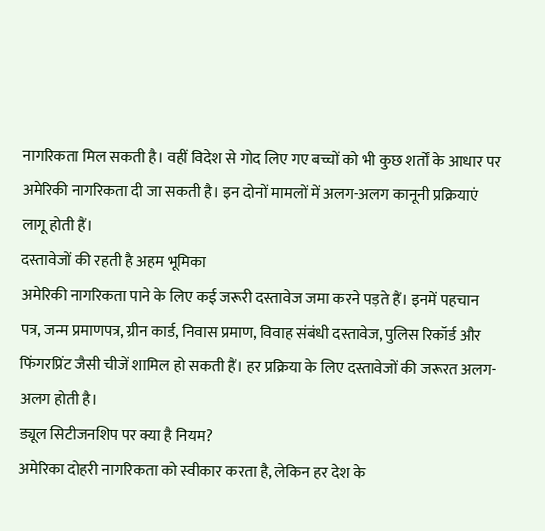नागरिकता मिल सकती है। वहीं विदेश से गोद लिए गए बच्चों को भी कुछ शर्तों के आधार पर अमेरिकी नागरिकता दी जा सकती है। इन दोनों मामलों में अलग-अलग कानूनी प्रक्रियाएं लागू होती हैं।
दस्तावेजों की रहती है अहम भूमिका
अमेरिकी नागरिकता पाने के लिए कई जरूरी दस्तावेज जमा करने पड़ते हैं। इनमें पहचान पत्र, जन्म प्रमाणपत्र, ग्रीन कार्ड, निवास प्रमाण, विवाह संबंधी दस्तावेज, पुलिस रिकॉर्ड और फिंगरप्रिंट जैसी चीजें शामिल हो सकती हैं। हर प्रक्रिया के लिए दस्तावेजों की जरूरत अलग-अलग होती है।
ड्यूल सिटीजनशिप पर क्या है नियम?
अमेरिका दोहरी नागरिकता को स्वीकार करता है, लेकिन हर देश के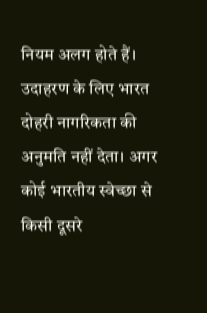नियम अलग होते हैं। उदाहरण के लिए भारत दोहरी नागरिकता की अनुमति नहीं देता। अगर कोई भारतीय स्वेच्छा से किसी दूसरे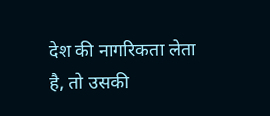देश की नागरिकता लेता है, तो उसकी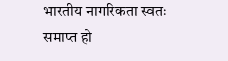भारतीय नागरिकता स्वतः समाप्त हो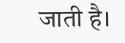जाती है।